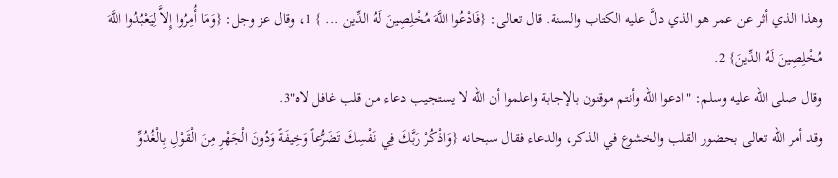وهذا الذي أثر عن عمر هو الذي دلَّ عليه الكتاب والسنة. قال تعالى: {فَادْعُوا اللَّهَ مُخْلِصِينَ لَهُ الدِّين ... } 1، وقال عز وجل: {وَمَا أُمِرُوا إِلاَّ لِيَعْبُدُوا اللَّهَ مُخْلِصِينَ لَهُ الدِّينَ} 2.
وقال صلى الله عليه وسلم: "ادعوا الله وأنتم موقنون بالإجابة واعلموا أن الله لا يستجيب دعاء من قلب غافل لاه"3.
وقد أمر الله تعالى بحضور القلب والخشوع في الذكر، والدعاء فقال سبحانه {وَاذْكُرْ رَبَّكَ فِي نَفْسِكَ تَضَرُّعاً وَخِيفَةً وَدُونَ الْجَهْرِ مِنَ الْقَوْلِ بِالْغُدُوِّ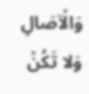وَالْآصَالِ وَلا تَكُنْ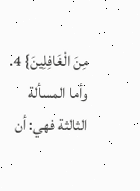مِنَ الْغَافِلِينَ} 4.
وأما المسألة الثالثة فهي: أن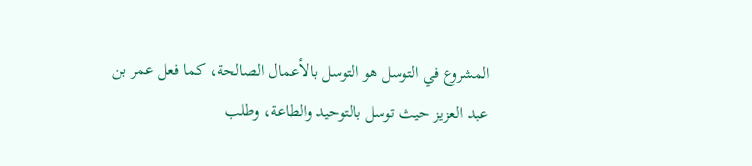المشروع في التوسل هو التوسل بالأعمال الصالحة، كما فعل عمر بن عبد العزيز حيث توسل بالتوحيد والطاعة، وطلب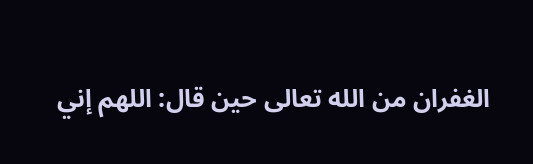الغفران من الله تعالى حين قال: اللهم إني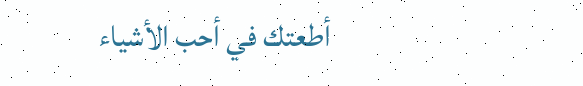أطعتك في أحب الأشياء